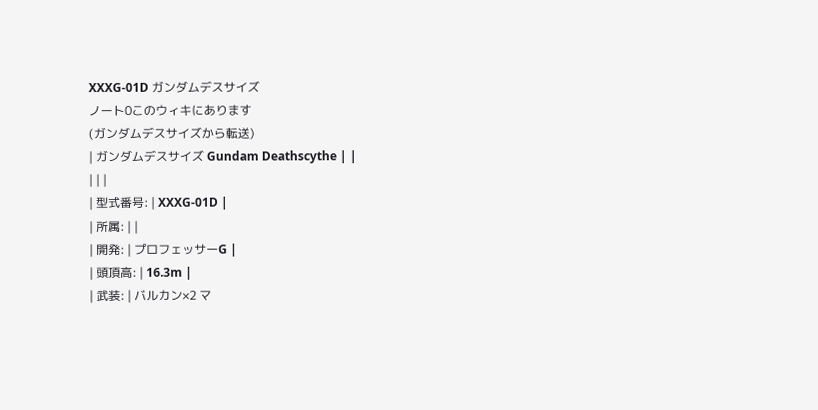XXXG-01D ガンダムデスサイズ
ノート0このウィキにあります
(ガンダムデスサイズから転送)
| ガンダムデスサイズ Gundam Deathscythe | |
| | |
| 型式番号: | XXXG-01D |
| 所属: | |
| 開発: | プロフェッサーG |
| 頭頂高: | 16.3m |
| 武装: | バルカン×2 マ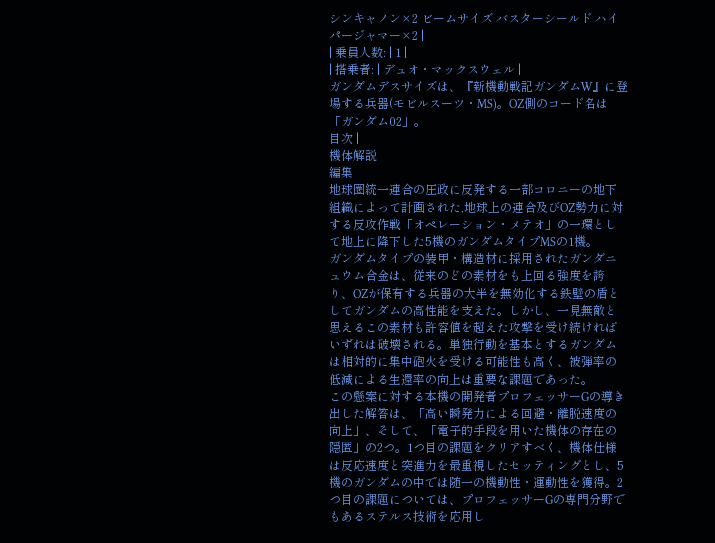シンキャノン×2 ビームサイズ バスターシールド ハイパージャマー×2 |
| 乗員人数: | 1 |
| 搭乗者: | デュオ・マックスウェル |
ガンダムデスサイズは、『新機動戦記ガンダムW』に登場する兵器(モビルスーツ・MS)。OZ側のコード名は「ガンダム02」。
目次 |
機体解説
編集
地球圏統一連合の圧政に反発する一部コロニーの地下組織によって計画された,地球上の連合及びOZ勢力に対する反攻作戦「オペレーション・メテオ」の一環として地上に降下した5機のガンダムタイプMSの1機。
ガンダムタイプの装甲・構造材に採用されたガンダニュウム合金は、従来のどの素材をも上回る強度を誇り、OZが保有する兵器の大半を無効化する鉄壁の盾としてガンダムの高性能を支えた。しかし、一見無敵と思えるこの素材も許容値を超えた攻撃を受け続ければいずれは破壊される。単独行動を基本とするガンダムは相対的に集中砲火を受ける可能性も高く、被弾率の低減による生還率の向上は重要な課題であった。
この懸案に対する本機の開発者プロフェッサーGの導き出した解答は、「高い瞬発力による回避・離脱速度の向上」、そして、「電子的手段を用いた機体の存在の隠匿」の2つ。1つ目の課題をクリアすべく、機体仕様は反応速度と突進力を最重視したセッティングとし、5機のガンダムの中では随一の機動性・運動性を獲得。2つ目の課題については、プロフェッサーGの専門分野でもあるステルス技術を応用し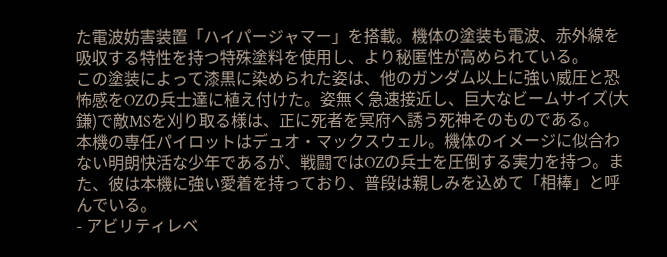た電波妨害装置「ハイパージャマー」を搭載。機体の塗装も電波、赤外線を吸収する特性を持つ特殊塗料を使用し、より秘匿性が高められている。
この塗装によって漆黒に染められた姿は、他のガンダム以上に強い威圧と恐怖感をOZの兵士達に植え付けた。姿無く急速接近し、巨大なビームサイズ(大鎌)で敵MSを刈り取る様は、正に死者を冥府へ誘う死神そのものである。
本機の専任パイロットはデュオ・マックスウェル。機体のイメージに似合わない明朗快活な少年であるが、戦闘ではOZの兵士を圧倒する実力を持つ。また、彼は本機に強い愛着を持っており、普段は親しみを込めて「相棒」と呼んでいる。
- アビリティレベ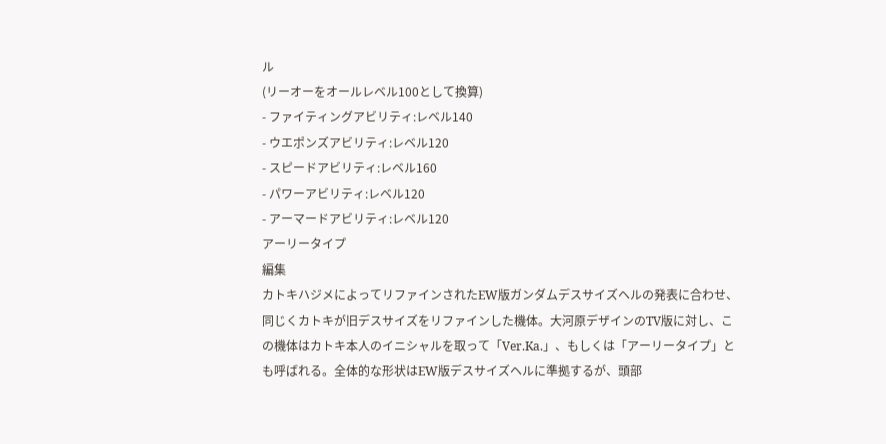ル
(リーオーをオールレベル100として換算)
- ファイティングアビリティ:レベル140
- ウエポンズアビリティ:レベル120
- スピードアビリティ:レベル160
- パワーアビリティ:レベル120
- アーマードアビリティ:レベル120
アーリータイプ
編集
カトキハジメによってリファインされたEW版ガンダムデスサイズヘルの発表に合わせ、同じくカトキが旧デスサイズをリファインした機体。大河原デザインのTV版に対し、この機体はカトキ本人のイニシャルを取って「Ver.Ka.」、もしくは「アーリータイプ」とも呼ばれる。全体的な形状はEW版デスサイズヘルに準拠するが、頭部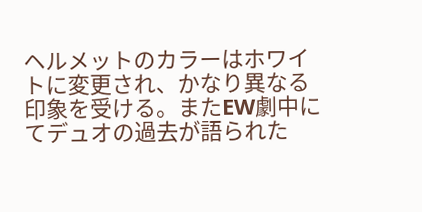ヘルメットのカラーはホワイトに変更され、かなり異なる印象を受ける。またEW劇中にてデュオの過去が語られた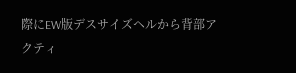際にEW版デスサイズヘルから背部アクティ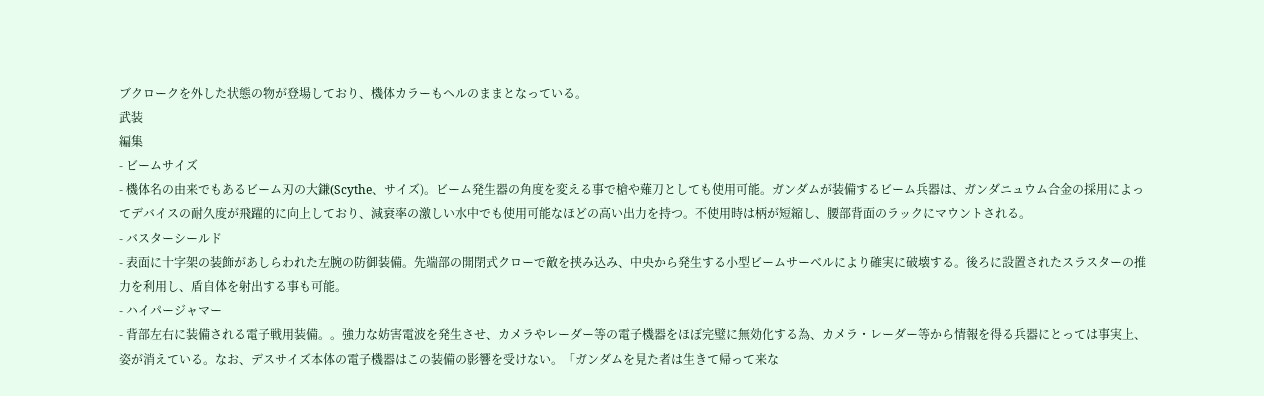ブクロークを外した状態の物が登場しており、機体カラーもヘルのままとなっている。
武装
編集
- ビームサイズ
- 機体名の由来でもあるビーム刃の大鎌(Scythe、サイズ)。ビーム発生器の角度を変える事で槍や薙刀としても使用可能。ガンダムが装備するビーム兵器は、ガンダニュウム合金の採用によってデバイスの耐久度が飛躍的に向上しており、減衰率の激しい水中でも使用可能なほどの高い出力を持つ。不使用時は柄が短縮し、腰部背面のラックにマウントされる。
- バスターシールド
- 表面に十字架の装飾があしらわれた左腕の防御装備。先端部の開閉式クローで敵を挟み込み、中央から発生する小型ビームサーベルにより確実に破壊する。後ろに設置されたスラスターの推力を利用し、盾自体を射出する事も可能。
- ハイパージャマー
- 背部左右に装備される電子戦用装備。。強力な妨害電波を発生させ、カメラやレーダー等の電子機器をほぼ完璧に無効化する為、カメラ・レーダー等から情報を得る兵器にとっては事実上、姿が消えている。なお、デスサイズ本体の電子機器はこの装備の影響を受けない。「ガンダムを見た者は生きて帰って来な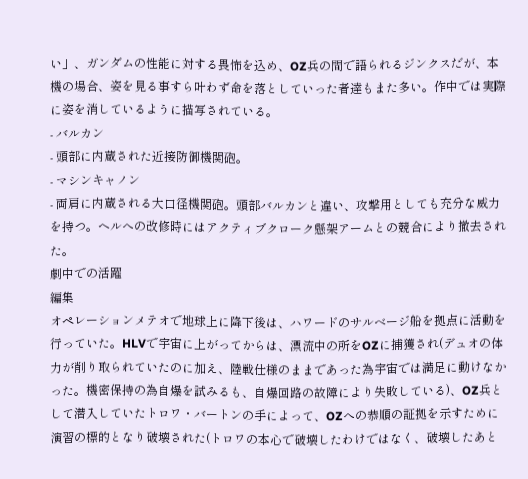い」、ガンダムの性能に対する畏怖を込め、OZ兵の間で語られるジンクスだが、本機の場合、姿を見る事すら叶わず命を落としていった者達もまた多い。作中では実際に姿を消しているように描写されている。
- バルカン
- 頭部に内蔵された近接防御機関砲。
- マシンキャノン
- 両肩に内蔵される大口径機関砲。頭部バルカンと違い、攻撃用としても充分な威力を持つ。ヘルへの改修時にはアクティブクローク懸架アームとの競合により撤去された。
劇中での活躍
編集
オペレーションメテオで地球上に降下後は、ハワードのサルベージ船を拠点に活動を行っていた。HLVで宇宙に上がってからは、漂流中の所をOZに捕獲され(デュオの体力が削り取られていたのに加え、陸戦仕様のままであった為宇宙では満足に動けなかった。機密保持の為自爆を試みるも、自爆回路の故障により失敗している)、OZ兵として潜入していたトロワ・バートンの手によって、OZへの恭順の証拠を示すために演習の標的となり破壊された(トロワの本心で破壊したわけではなく、破壊したあと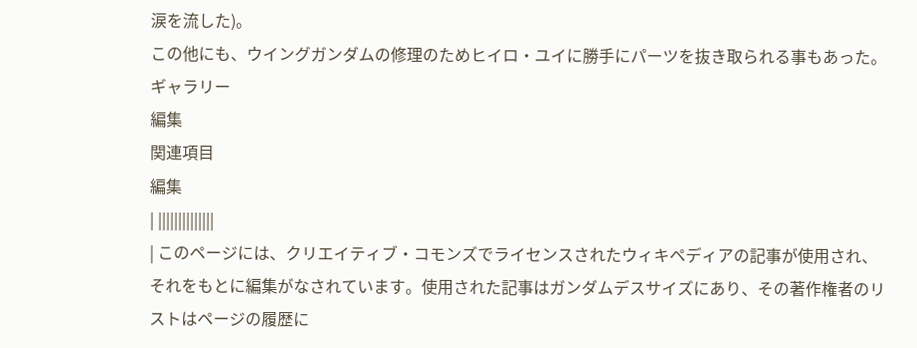涙を流した)。
この他にも、ウイングガンダムの修理のためヒイロ・ユイに勝手にパーツを抜き取られる事もあった。
ギャラリー
編集
関連項目
編集
| ||||||||||||||
| このページには、クリエイティブ・コモンズでライセンスされたウィキペディアの記事が使用され、それをもとに編集がなされています。使用された記事はガンダムデスサイズにあり、その著作権者のリストはページの履歴に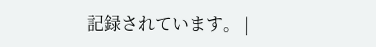記録されています。 |